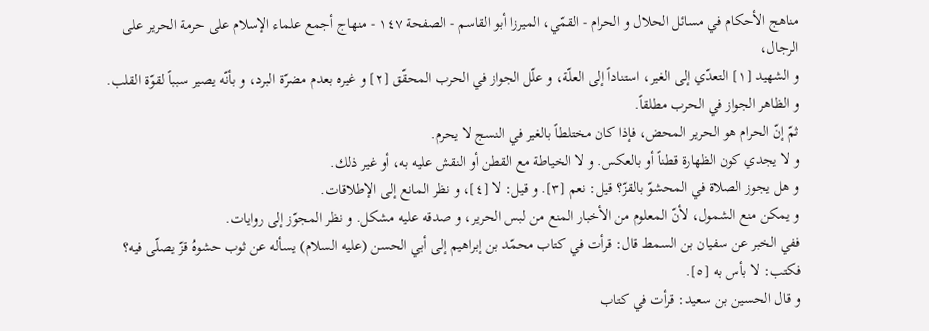مناهج الأحكام في مسائل الحلال و الحرام - القمّي، الميرزا أبو القاسم - الصفحة ١٤٧ - منهاج أجمع علماء الإسلام على حرمة الحرير على الرجال،
و الشهيد [١] التعدّي إلى الغير، استناداً إلى العلّة، و علّل الجواز في الحرب المحقّق [٢] و غيره بعدم مضرّة البرد، و بأنّه يصير سبباً لقوّة القلب. و الظاهر الجواز في الحرب مطلقاً.
ثمّ إنّ الحرام هو الحرير المحض، فإذا كان مختلطاً بالغير في النسج لا يحرم.
و لا يجدي كون الظهارة قطناً أو بالعكس. و لا الخياطة مع القطن أو النقش عليه به، أو غير ذلك.
و هل يجوز الصلاة في المحشوّ بالقزّ؟ قيل: نعم [٣]. و قيل: لا [٤]، و نظر المانع إلى الإطلاقات.
و يمكن منع الشمول، لأنّ المعلوم من الأخبار المنع من لبس الحرير، و صدقه عليه مشكل. و نظر المجوّز إلى روايات.
ففي الخبر عن سفيان بن السمط قال: قرأت في كتاب محمّد بن إبراهيم إلى أبي الحسن (عليه السلام) يسأله عن ثوب حشوهُ قزّ يصلّى فيه؟ فكتب: لا بأس به [٥].
و قال الحسين بن سعيد: قرأت في كتاب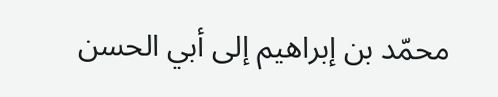محمّد بن إبراهيم إلى أبي الحسن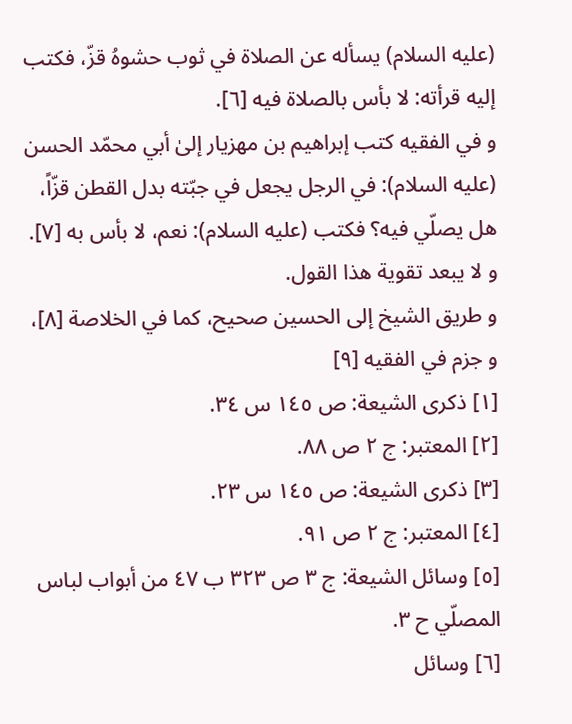(عليه السلام) يسأله عن الصلاة في ثوب حشوهُ قزّ، فكتب إليه قرأته: لا بأس بالصلاة فيه [٦].
و في الفقيه كتب إبراهيم بن مهزيار إلىٰ أبي محمّد الحسن (عليه السلام): في الرجل يجعل في جبّته بدل القطن قزّاً، هل يصلّي فيه؟ فكتب (عليه السلام): نعم، لا بأس به [٧]. و لا يبعد تقوية هذا القول.
و طريق الشيخ إلى الحسين صحيح، كما في الخلاصة [٨]، و جزم في الفقيه [٩]
[١] ذكرى الشيعة: ص ١٤٥ س ٣٤.
[٢] المعتبر: ج ٢ ص ٨٨.
[٣] ذكرى الشيعة: ص ١٤٥ س ٢٣.
[٤] المعتبر: ج ٢ ص ٩١.
[٥] وسائل الشيعة: ج ٣ ص ٣٢٣ ب ٤٧ من أبواب لباس المصلّي ح ٣.
[٦] وسائل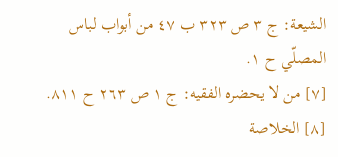الشيعة: ج ٣ ص ٣٢٣ ب ٤٧ من أبواب لباس المصلّي ح ١.
[٧] من لا يحضره الفقيه: ج ١ ص ٢٦٣ ح ٨١١.
[٨] الخلاصة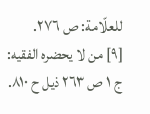للعلّامة: ص ٢٧٦.
[٩] من لا يحضره الفقيه: ج ١ ص ٢٦٣ ذيل ح ٨١٠.